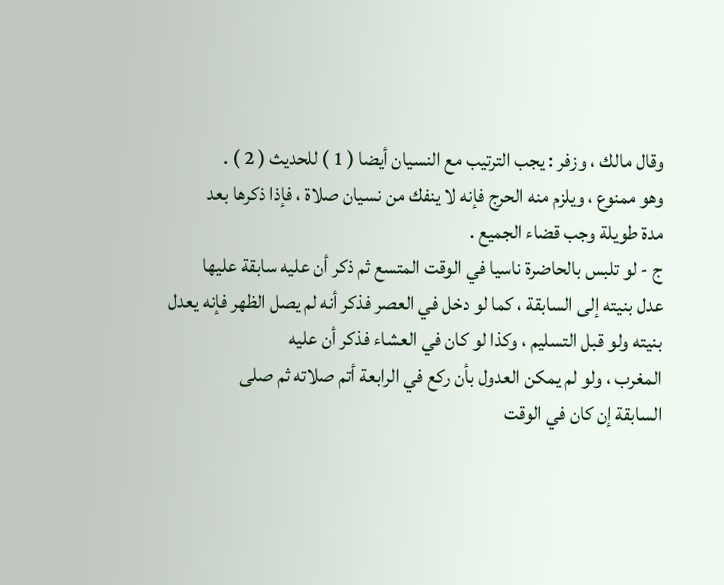وقال مالك ، وزفر : يجب الترتيب مع النسيان أيضا ( 1 ) للحديث ( 2 ) .
وهو ممنوع ، ويلزم منه الحرج فإنه لا ينفك من نسيان صلاة ، فإذا ذكرها بعد
مدة طويلة وجب قضاء الجميع .
ج - لو تلبس بالحاضرة ناسيا في الوقت المتسع ثم ذكر أن عليه سابقة عليها
عدل بنيته إلى السابقة ، كما لو دخل في العصر فذكر أنه لم يصل الظهر فإنه يعدل
بنيته ولو قبل التسليم ، وكذا لو كان في العشاء فذكر أن عليه
المغرب ، ولو لم يمكن العدول بأن ركع في الرابعة أتم صلاته ثم صلى
السابقة إن كان في الوقت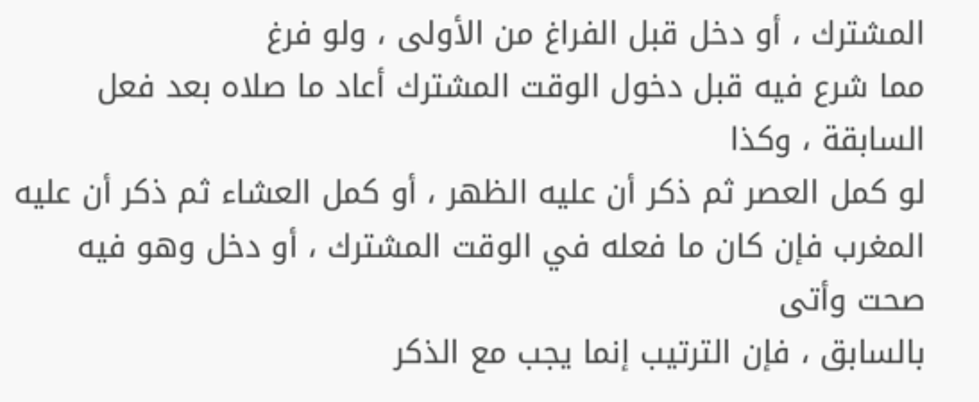المشترك ، أو دخل قبل الفراغ من الأولى ، ولو فرغ
مما شرع فيه قبل دخول الوقت المشترك أعاد ما صلاه بعد فعل السابقة ، وكذا
لو كمل العصر ثم ذكر أن عليه الظهر ، أو كمل العشاء ثم ذكر أن عليه
المغرب فإن كان ما فعله في الوقت المشترك ، أو دخل وهو فيه صحت وأتى
بالسابق ، فإن الترتيب إنما يجب مع الذكر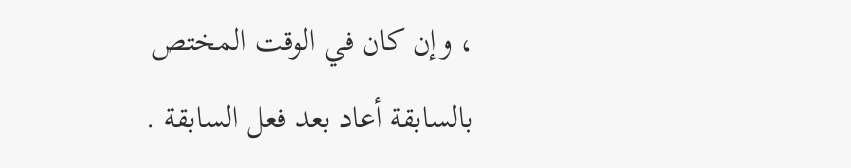، وإن كان في الوقت المختص
بالسابقة أعاد بعد فعل السابقة .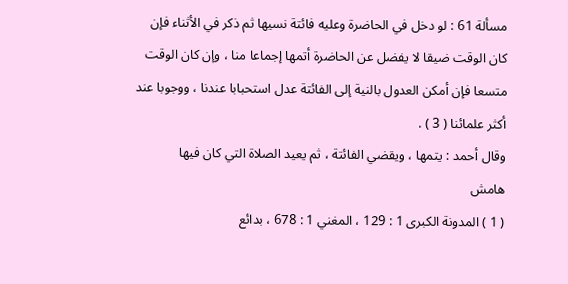مسألة 61 : لو دخل في الحاضرة وعليه فائتة نسيها ثم ذكر في الأثناء فإن
كان الوقت ضيقا لا يفضل عن الحاضرة أتمها إجماعا منا ، وإن كان الوقت
متسعا فإن أمكن العدول بالنية إلى الفائتة عدل استحبابا عندنا ، ووجوبا عند
أكثر علمائنا ( 3 ) .
وقال أحمد : يتمها ، ويقضي الفائتة ، ثم يعيد الصلاة التي كان فيها
هامش
( 1 ) المدونة الكبرى 1 : 129 ، المغني 1 : 678 ، بدائع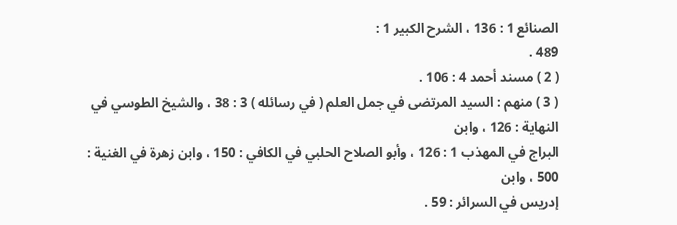الصنائع 1 : 136 ، الشرح الكبير 1 :
489 .
( 2 ) مسند أحمد 4 : 106 .
( 3 ) منهم : السيد المرتضى في جمل العلم ( في رسائله ) 3 : 38 ، والشيخ الطوسي في النهاية : 126 ، وابن
البراج في المهذب 1 : 126 ، وأبو الصلاح الحلبي في الكافي : 150 ، وابن زهرة في الغنية : 500 ، وابن
إدريس في السرائر : 59 .